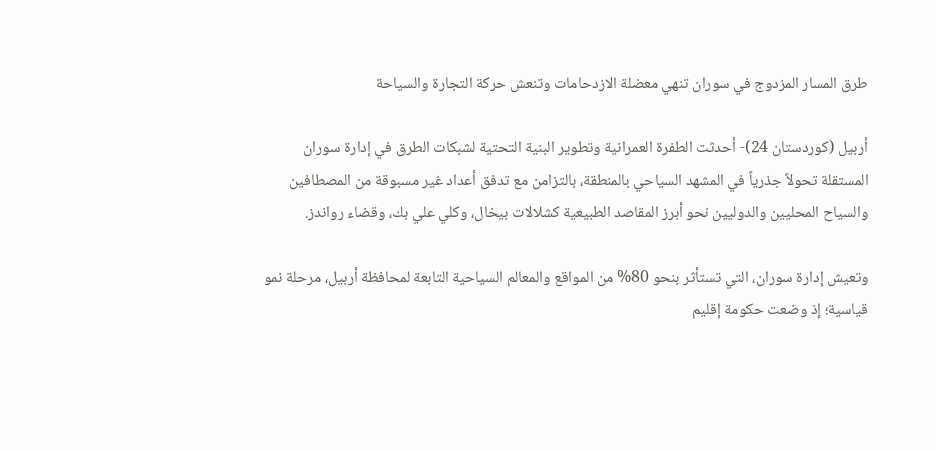طرق المسار المزدوج في سوران تنهي معضلة الازدحامات وتنعش حركة التجارة والسياحة

أربيل (كوردستان 24)- أحدثت الطفرة العمرانية وتطوير البنية التحتية لشبكات الطرق في إدارة سوران المستقلة تحولاً جذرياً في المشهد السياحي بالمنطقة، بالتزامن مع تدفق أعداد غير مسبوقة من المصطافين والسياح المحليين والدوليين نحو أبرز المقاصد الطبيعية كشلالات بيخال، وكلي علي بك، وقضاء رواندز.

وتعيش إدارة سوران، التي تستأثر بنحو 80% من المواقع والمعالم السياحية التابعة لمحافظة أربيل، مرحلة نمو قياسية؛ إذ وضعت حكومة إقليم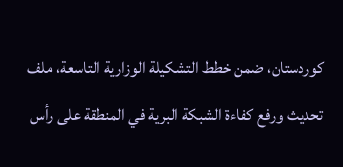كوردستان، ضمن خطط التشكيلة الوزارية التاسعة، ملف تحديث ورفع كفاءة الشبكة البرية في المنطقة على رأس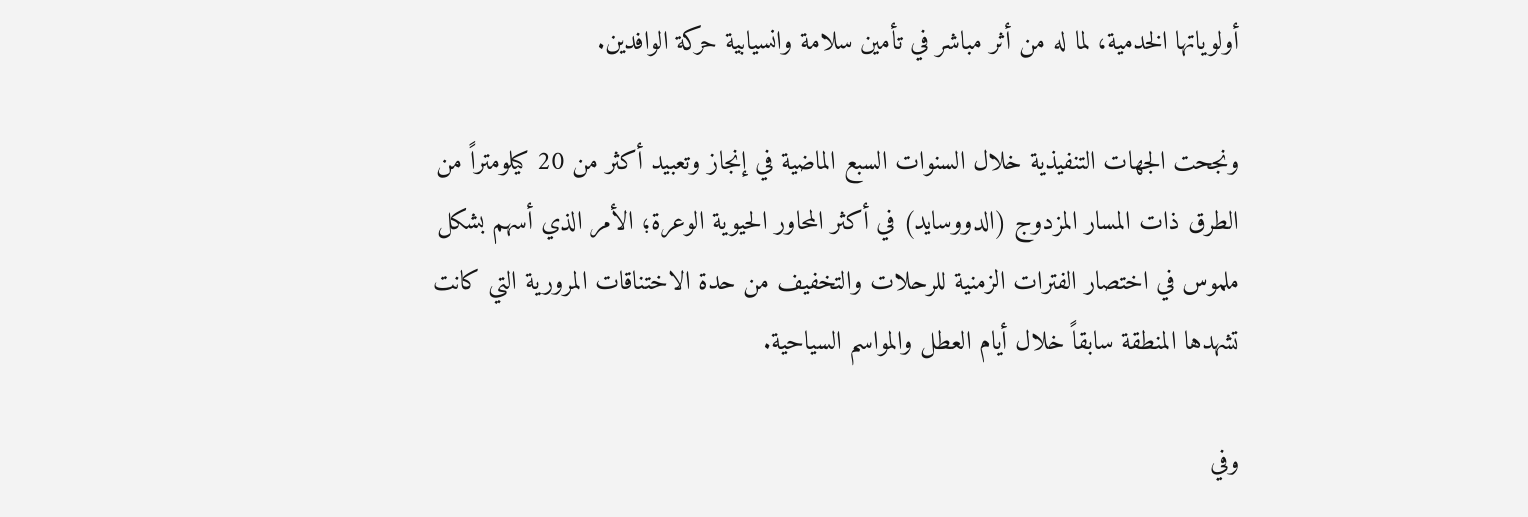أولوياتها الخدمية، لما له من أثر مباشر في تأمين سلامة وانسيابية حركة الوافدين.

ونجحت الجهات التنفيذية خلال السنوات السبع الماضية في إنجاز وتعبيد أكثر من 20 كيلومتراً من الطرق ذات المسار المزدوج (الدووساید) في أكثر المحاور الحيوية الوعرة؛ الأمر الذي أسهم بشكل ملموس في اختصار الفترات الزمنية للرحلات والتخفيف من حدة الاختناقات المرورية التي كانت تشهدها المنطقة سابقاً خلال أيام العطل والمواسم السياحية.

وفي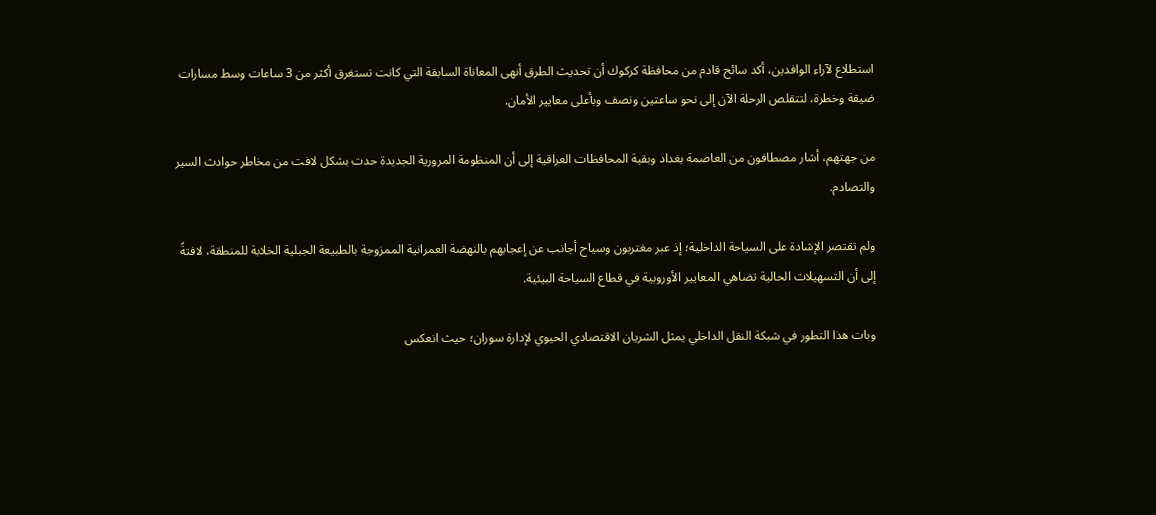استطلاع لآراء الوافدين، أكد سائح قادم من محافظة كركوك أن تحديث الطرق أنهى المعاناة السابقة التي كانت تستغرق أكثر من 3 ساعات وسط مسارات ضيقة وخطرة، لتتقلص الرحلة الآن إلى نحو ساعتين ونصف وبأعلى معايير الأمان.

من جهتهم، أشار مصطافون من العاصمة بغداد وبقية المحافظات العراقية إلى أن المنظومة المرورية الجديدة حدت بشكل لافت من مخاطر حوادث السير والتصادم.

ولم تقتصر الإشادة على السياحة الداخلية؛ إذ عبر مغتربون وسياح أجانب عن إعجابهم بالنهضة العمرانية الممزوجة بالطبيعة الجبلية الخلابة للمنطقة، لافتةً إلى أن التسهيلات الحالية تضاهي المعايير الأوروبية في قطاع السياحة البيئية.

وبات هذا التطور في شبكة النقل الداخلي يمثل الشريان الاقتصادي الحيوي لإدارة سوران؛ حيث انعكس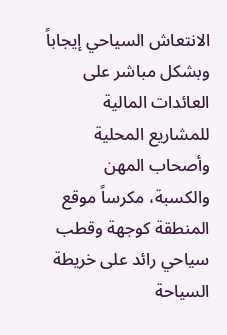الانتعاش السياحي إيجاباً وبشكل مباشر على العائدات المالية للمشاريع المحلية وأصحاب المهن والكسبة، مكرساً موقع المنطقة كوجهة وقطب سياحي رائد على خريطة السياحة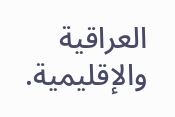العراقية والإقليمية.